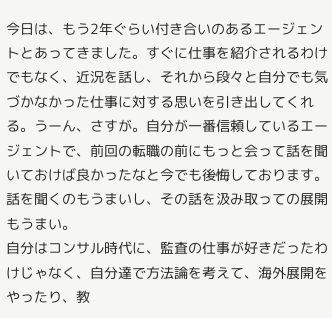今日は、もう2年ぐらい付き合いのあるエージェントとあってきました。すぐに仕事を紹介されるわけでもなく、近況を話し、それから段々と自分でも気づかなかった仕事に対する思いを引き出してくれる。うーん、さすが。自分が一番信頼しているエージェントで、前回の転職の前にもっと会って話を聞いておけば良かったなと今でも後悔しております。話を聞くのもうまいし、その話を汲み取っての展開もうまい。
自分はコンサル時代に、監査の仕事が好きだったわけじゃなく、自分達で方法論を考えて、海外展開をやったり、教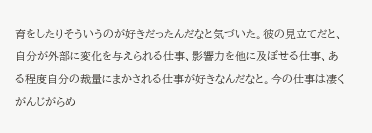育をしたりそういうのが好きだったんだなと気づいた。彼の見立てだと、自分が外部に変化を与えられる仕事、影響力を他に及ぼせる仕事、ある程度自分の裁量にまかされる仕事が好きなんだなと。今の仕事は凄くがんじがらめ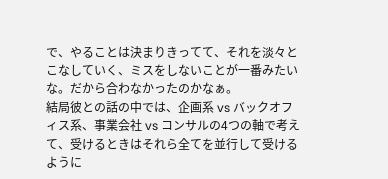で、やることは決まりきってて、それを淡々とこなしていく、ミスをしないことが一番みたいな。だから合わなかったのかなぁ。
結局彼との話の中では、企画系 vs バックオフィス系、事業会社 vs コンサルの4つの軸で考えて、受けるときはそれら全てを並行して受けるように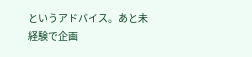というアドバイス。あと未経験で企画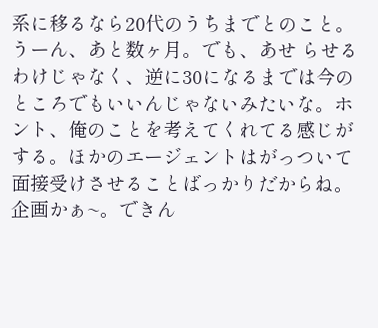系に移るなら20代のうちまでとのこと。うーん、あと数ヶ月。でも、あせ らせるわけじゃなく、逆に30になるまでは今のところでもいいんじゃないみたいな。ホント、俺のことを考えてくれてる感じがする。ほかのエージェントはがっついて面接受けさせることばっかりだからね。企画かぁ~。できん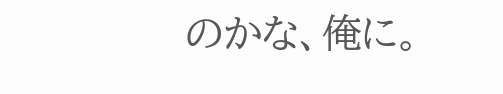のかな、俺に。